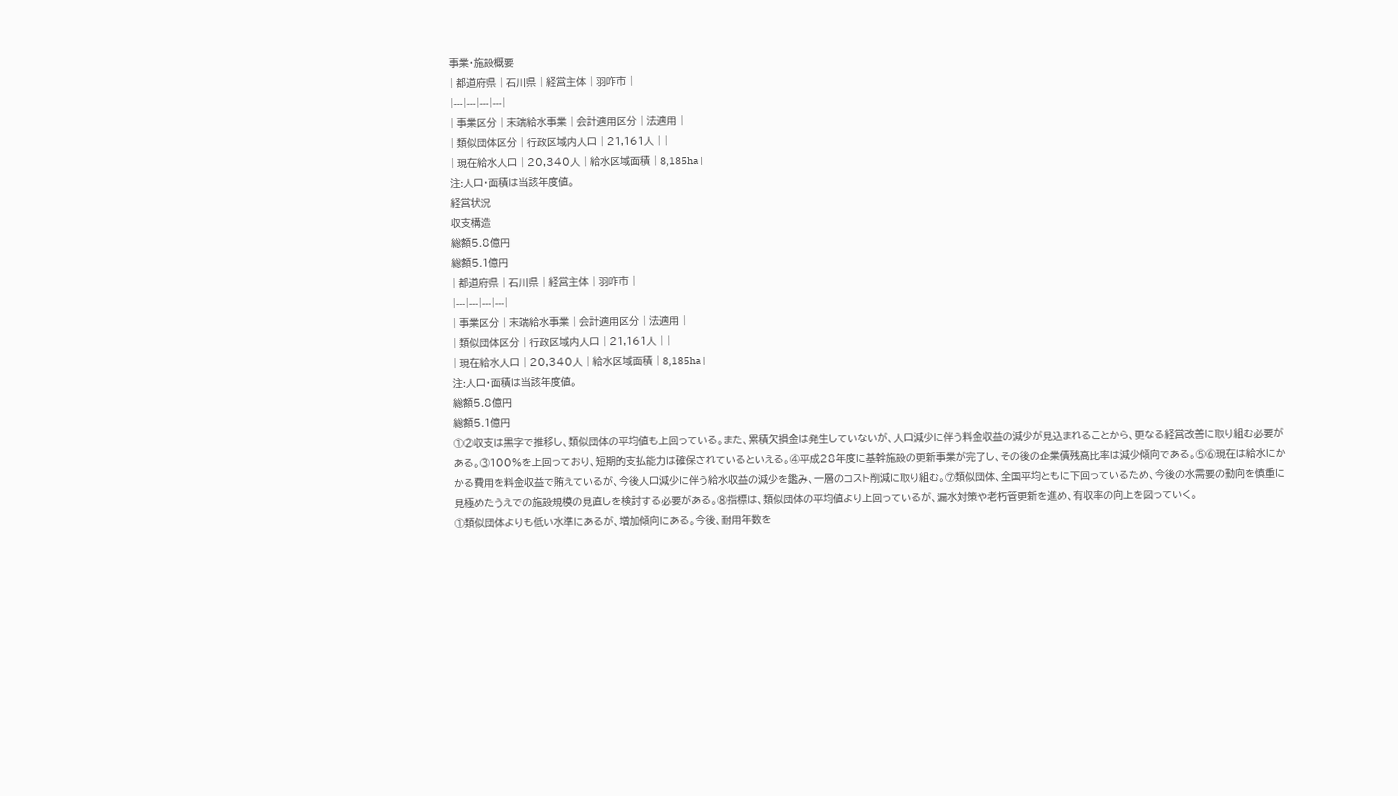事業・施設概要
| 都道府県 | 石川県 | 経営主体 | 羽咋市 |
|---|---|---|---|
| 事業区分 | 末端給水事業 | 会計適用区分 | 法適用 |
| 類似団体区分 | 行政区域内人口 | 21,161人 | |
| 現在給水人口 | 20,340人 | 給水区域面積 | 8,185ha |
注:人口・面積は当該年度値。
経営状況
収支構造
総額5.8億円
総額5.1億円
| 都道府県 | 石川県 | 経営主体 | 羽咋市 |
|---|---|---|---|
| 事業区分 | 末端給水事業 | 会計適用区分 | 法適用 |
| 類似団体区分 | 行政区域内人口 | 21,161人 | |
| 現在給水人口 | 20,340人 | 給水区域面積 | 8,185ha |
注:人口・面積は当該年度値。
総額5.8億円
総額5.1億円
①②収支は黒字で推移し、類似団体の平均値も上回っている。また、累積欠損金は発生していないが、人口減少に伴う料金収益の減少が見込まれることから、更なる経営改善に取り組む必要がある。③100%を上回っており、短期的支払能力は確保されているといえる。④平成28年度に基幹施設の更新事業が完了し、その後の企業債残高比率は減少傾向である。⑤⑥現在は給水にかかる費用を料金収益で賄えているが、今後人口減少に伴う給水収益の減少を鑑み、一層のコスト削減に取り組む。⑦類似団体、全国平均ともに下回っているため、今後の水需要の動向を慎重に見極めたうえでの施設規模の見直しを検討する必要がある。⑧指標は、類似団体の平均値より上回っているが、漏水対策や老朽管更新を進め、有収率の向上を図っていく。
①類似団体よりも低い水準にあるが、増加傾向にある。今後、耐用年数を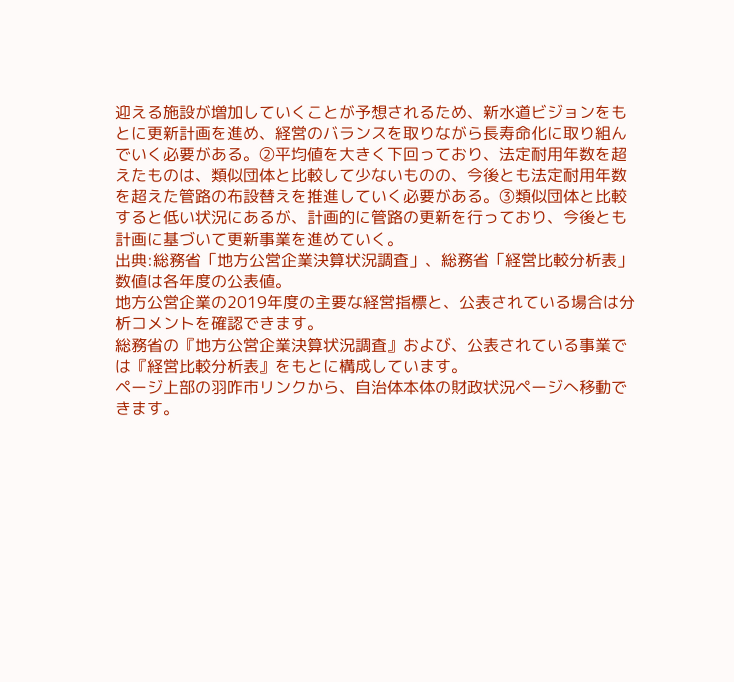迎える施設が増加していくことが予想されるため、新水道ビジョンをもとに更新計画を進め、経営のバランスを取りながら長寿命化に取り組んでいく必要がある。②平均値を大きく下回っており、法定耐用年数を超えたものは、類似団体と比較して少ないものの、今後とも法定耐用年数を超えた管路の布設替えを推進していく必要がある。③類似団体と比較すると低い状況にあるが、計画的に管路の更新を行っており、今後とも計画に基づいて更新事業を進めていく。
出典:総務省「地方公営企業決算状況調査」、総務省「経営比較分析表」数値は各年度の公表値。
地方公営企業の2019年度の主要な経営指標と、公表されている場合は分析コメントを確認できます。
総務省の『地方公営企業決算状況調査』および、公表されている事業では『経営比較分析表』をもとに構成しています。
ページ上部の羽咋市リンクから、自治体本体の財政状況ページへ移動できます。